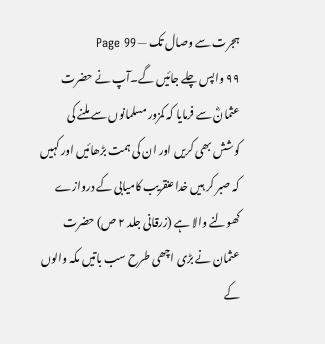ہجرت سے وصال تک — Page 99
۹۹ واپس چلے جائیں گے۔آپ نے حضرت عثمانؓ سے فرمایا کہ کمزور مسلمانوں سے ملنے کی کوشش بھی کریں اور ان کی ہمت بڑھائیں اور کہیں کہ صبر کر ہیں خدا عنقریب کامیابی کے دروازے کھولنے والا ہے (زرقانی جلد ۲ ص) حضرت عثمان نے بڑی اچھی طرح سب باتیں مکہ والوں کے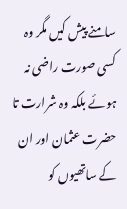سامنے پیش کیں مگر وہ کسی صورت راضی نہ ہوئے بلکہ وہ شرارت تا حضرت عثمان اور ان کے ساتھیوں کو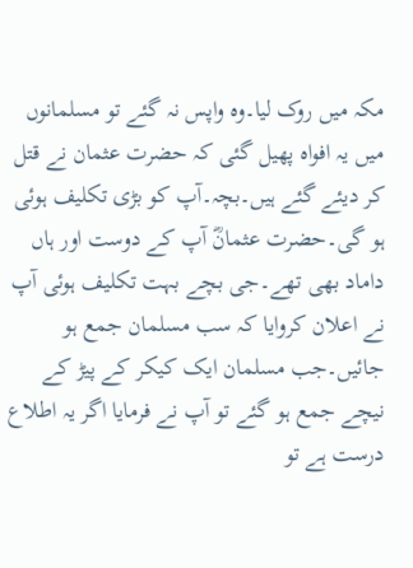مکہ میں روک لیا۔وہ واپس نہ گئے تو مسلمانوں میں یہ افواہ پھیل گئی کہ حضرت عثمان نے قتل کر دیئے گئے ہیں۔بچہ۔آپ کو بڑی تکلیف ہوئی ہو گی۔حضرت عثمانؓ آپ کے دوست اور ہاں داماد بھی تھے۔جی بچے بہت تکلیف ہوئی آپ نے اعلان کروایا کہ سب مسلمان جمع ہو جائیں۔جب مسلمان ایک کیکر کے پیڑ کے نیچے جمع ہو گئے تو آپ نے فرمایا اگر یہ اطلاع درست ہے تو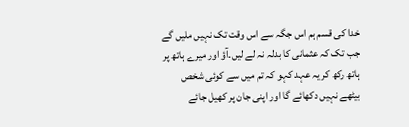خدا کی قسم ہم اس جگہ سے اس وقت تک نہیں ملیں گے جب تک کہ عثمانی کا بدلہ نہ لے لیں۔آؤ اور میرے ہاتھ پر ہاتھ رکھ کر یہ عہد کہو کہ تم میں سے کوئی شخص بیٹھے نہیں دکھائے گا اور اپنی جان پر کھیل جائے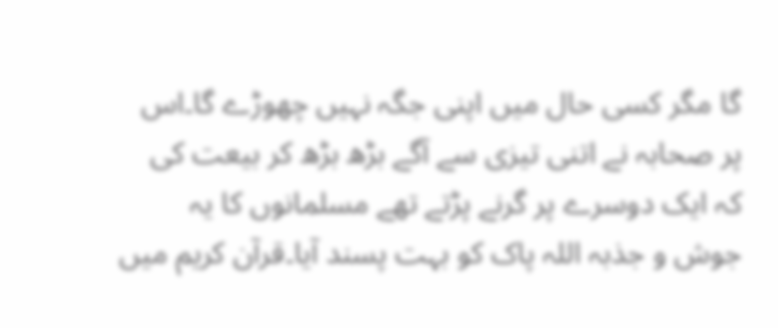گا مگر کسی حال میں اپنی جگہ نہیں چھوڑے گا۔اس پر صحابہ نے اتنی تیزی سے آگے بڑھ بڑھ کر بیعت کی کہ ایک دوسرے پر گرنے پڑتے تھے مسلمانوں کا یہ جوش و جذبہ اللہ پاک کو بہت پسند آیا۔قرآن کریم میں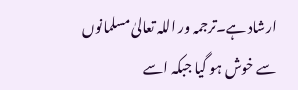ارشاد ہے۔ترجمہ ور اللہ تعالیٰ مسلمانوں سے خوش ہو گیا جبکہ اسے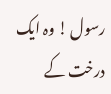رسول ! وہ ایک درخت کے